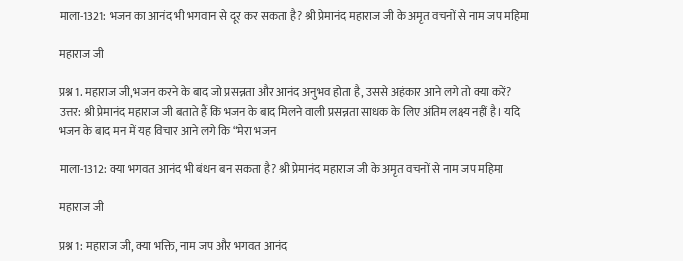माला-1321: भजन का आनंद भी भगवान से दूर कर सकता है? श्री प्रेमानंद महाराज जी के अमृत वचनों से नाम जप महिमा

महाराज जी

प्रश्न 1. महाराज जी,भजन करने के बाद जो प्रसन्नता और आनंद अनुभव होता है, उससे अहंकार आने लगे तो क्या करें? उत्तर: श्री प्रेमानंद महाराज जी बताते हैं कि भजन के बाद मिलने वाली प्रसन्नता साधक के लिए अंतिम लक्ष्य नहीं है। यदि भजन के बाद मन में यह विचार आने लगे कि “मेरा भजन

माला-1312: क्या भगवत आनंद भी बंधन बन सकता है? श्री प्रेमानंद महाराज जी के अमृत वचनों से नाम जप महिमा

महाराज जी

प्रश्न 1: महाराज जी, क्या भक्ति, नाम जप और भगवत आनंद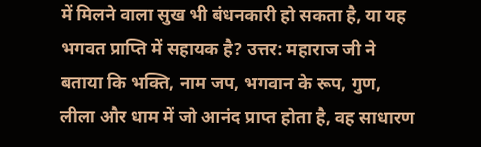में मिलने वाला सुख भी बंधनकारी हो सकता है, या यह भगवत प्राप्ति में सहायक है? उत्तर: महाराज जी ने बताया कि भक्ति, नाम जप, भगवान के रूप, गुण, लीला और धाम में जो आनंद प्राप्त होता है, वह साधारण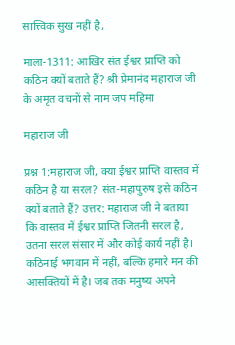सात्त्विक सुख नहीं है,

माला-1311: आखिर संत ईश्वर प्राप्ति को कठिन क्यों बताते हैं? श्री प्रेमानंद महाराज जी के अमृत वचनों से नाम जप महिमा

महाराज जी

प्रश्न 1:महाराज जी, क्या ईश्वर प्राप्ति वास्तव में कठिन है या सरल? संत-महापुरुष इसे कठिन क्यों बताते हैं? उत्तर: महाराज जी ने बताया कि वास्तव में ईश्वर प्राप्ति जितनी सरल है, उतना सरल संसार में और कोई कार्य नहीं है। कठिनाई भगवान में नहीं, बल्कि हमारे मन की आसक्तियों में है। जब तक मनुष्य अपने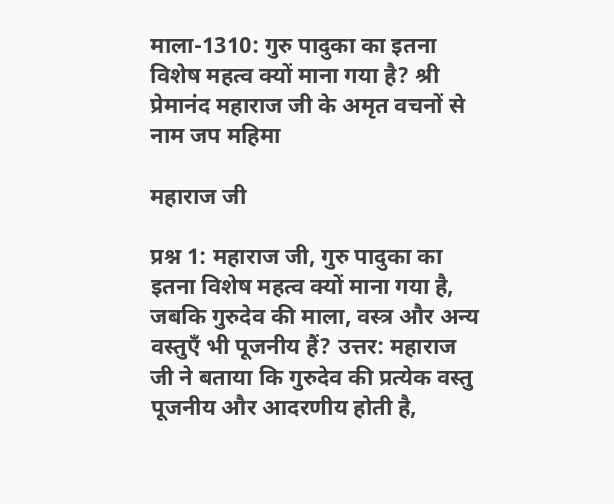माला-1310: गुरु पादुका का इतना विशेष महत्व क्यों माना गया है? श्री प्रेमानंद महाराज जी के अमृत वचनों से नाम जप महिमा

महाराज जी

प्रश्न 1: महाराज जी, गुरु पादुका का इतना विशेष महत्व क्यों माना गया है, जबकि गुरुदेव की माला, वस्त्र और अन्य वस्तुएँ भी पूजनीय हैं? उत्तर: महाराज जी ने बताया कि गुरुदेव की प्रत्येक वस्तु पूजनीय और आदरणीय होती है,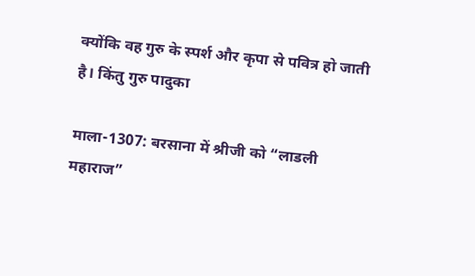क्योंकि वह गुरु के स्पर्श और कृपा से पवित्र हो जाती है। किंतु गुरु पादुका

माला-1307: बरसाना में श्रीजी को “लाडली महाराज”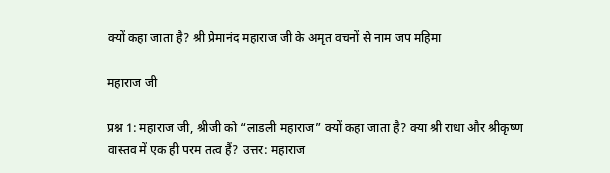क्यों कहा जाता है? श्री प्रेमानंद महाराज जी के अमृत वचनों से नाम जप महिमा

महाराज जी

प्रश्न 1: महाराज जी, श्रीजी को “लाडली महाराज” क्यों कहा जाता है? क्या श्री राधा और श्रीकृष्ण वास्तव में एक ही परम तत्व हैं? उत्तर: महाराज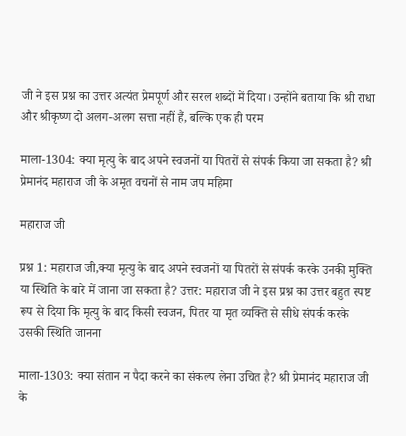जी ने इस प्रश्न का उत्तर अत्यंत प्रेमपूर्ण और सरल शब्दों में दिया। उन्होंने बताया कि श्री राधा और श्रीकृष्ण दो अलग-अलग सत्ता नहीं हैं, बल्कि एक ही परम

माला-1304: क्या मृत्यु के बाद अपने स्वजनों या पितरों से संपर्क किया जा सकता है? श्री प्रेमानंद महाराज जी के अमृत वचनों से नाम जप महिमा

महाराज जी

प्रश्न 1: महाराज जी,क्या मृत्यु के बाद अपने स्वजनों या पितरों से संपर्क करके उनकी मुक्ति या स्थिति के बारे में जाना जा सकता है? उत्तर: महाराज जी ने इस प्रश्न का उत्तर बहुत स्पष्ट रूप से दिया कि मृत्यु के बाद किसी स्वजन, पितर या मृत व्यक्ति से सीधे संपर्क करके उसकी स्थिति जानना

माला-1303: क्या संतान न पैदा करने का संकल्प लेना उचित है? श्री प्रेमानंद महाराज जी के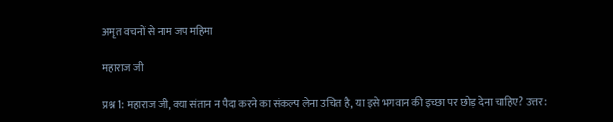अमृत वचनों से नाम जप महिमा

महाराज जी

प्रश्न 1: महाराज जी, क्या संतान न पैदा करने का संकल्प लेना उचित है, या इसे भगवान की इच्छा पर छोड़ देना चाहिए? उत्तर: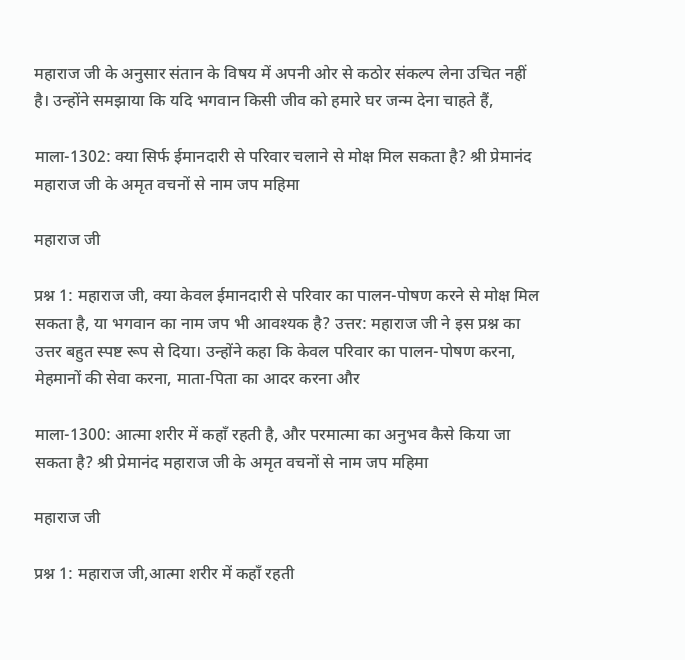महाराज जी के अनुसार संतान के विषय में अपनी ओर से कठोर संकल्प लेना उचित नहीं है। उन्होंने समझाया कि यदि भगवान किसी जीव को हमारे घर जन्म देना चाहते हैं,

माला-1302: क्या सिर्फ ईमानदारी से परिवार चलाने से मोक्ष मिल सकता है? श्री प्रेमानंद महाराज जी के अमृत वचनों से नाम जप महिमा

महाराज जी

प्रश्न 1: महाराज जी, क्या केवल ईमानदारी से परिवार का पालन-पोषण करने से मोक्ष मिल सकता है, या भगवान का नाम जप भी आवश्यक है? उत्तर: महाराज जी ने इस प्रश्न का उत्तर बहुत स्पष्ट रूप से दिया। उन्होंने कहा कि केवल परिवार का पालन-पोषण करना, मेहमानों की सेवा करना, माता-पिता का आदर करना और

माला-1300: आत्मा शरीर में कहाँ रहती है, और परमात्मा का अनुभव कैसे किया जा सकता है? श्री प्रेमानंद महाराज जी के अमृत वचनों से नाम जप महिमा

महाराज जी

प्रश्न 1: महाराज जी,आत्मा शरीर में कहाँ रहती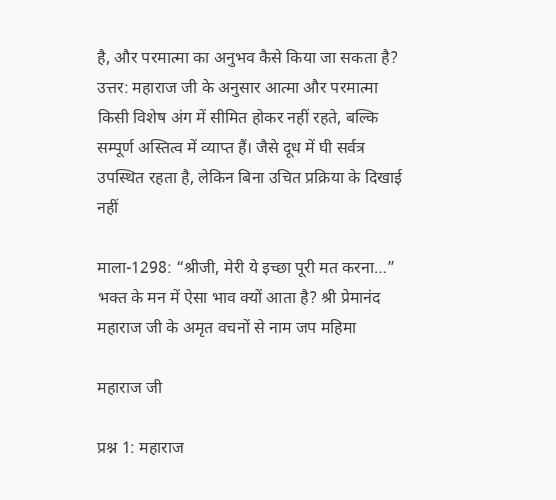है, और परमात्मा का अनुभव कैसे किया जा सकता है? उत्तर: महाराज जी के अनुसार आत्मा और परमात्मा किसी विशेष अंग में सीमित होकर नहीं रहते, बल्कि सम्पूर्ण अस्तित्व में व्याप्त हैं। जैसे दूध में घी सर्वत्र उपस्थित रहता है, लेकिन बिना उचित प्रक्रिया के दिखाई नहीं

माला-1298: “श्रीजी, मेरी ये इच्छा पूरी मत करना…” भक्त के मन में ऐसा भाव क्यों आता है? श्री प्रेमानंद महाराज जी के अमृत वचनों से नाम जप महिमा

महाराज जी

प्रश्न 1: महाराज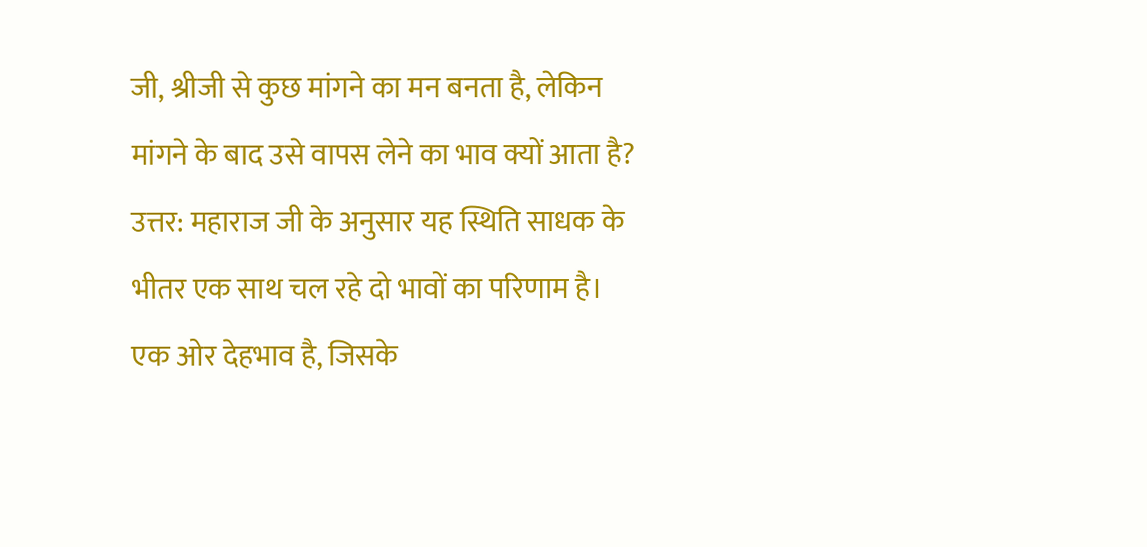जी, श्रीजी से कुछ मांगने का मन बनता है, लेकिन मांगने के बाद उसे वापस लेने का भाव क्यों आता है? उत्तर: महाराज जी के अनुसार यह स्थिति साधक के भीतर एक साथ चल रहे दो भावों का परिणाम है। एक ओर देहभाव है, जिसके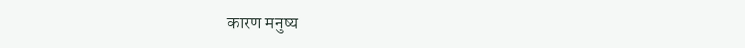कारण मनुष्य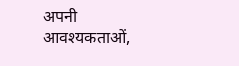अपनी आवश्यकताओं,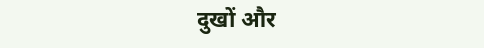दुखों और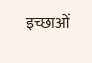इच्छाओं